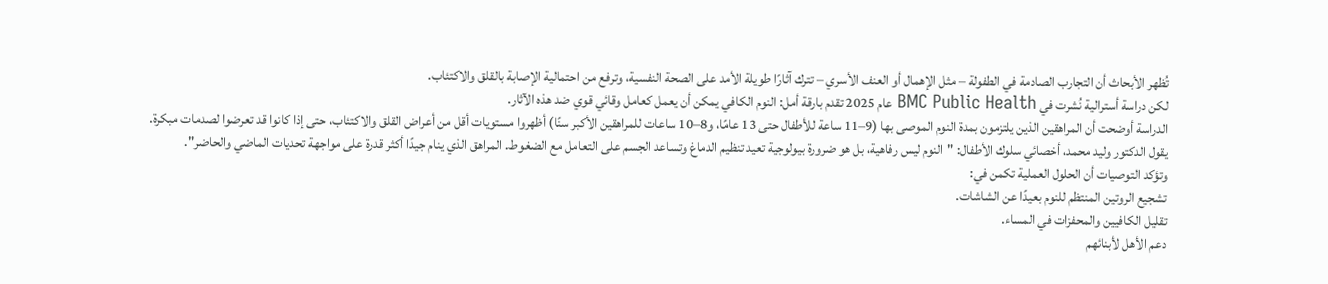تُظهر الأبحاث أن التجارب الصادمة في الطفولة – مثل الإهمال أو العنف الأسري – تترك آثارًا طويلة الأمد على الصحة النفسية، وترفع من احتمالية الإصابة بالقلق والاكتئاب.
لكن دراسة أسترالية نُشرت في BMC Public Health عام 2025 تقدم بارقة أمل: النوم الكافي يمكن أن يعمل كعامل وقائي قوي ضد هذه الآثار.
الدراسة أوضحت أن المراهقين الذين يلتزمون بمدة النوم الموصى بها (9–11 ساعة للأطفال حتى 13 عامًا، و8–10 ساعات للمراهقين الأكبر سنًا) أظهروا مستويات أقل من أعراض القلق والاكتئاب، حتى إذا كانوا قد تعرضوا لصدمات مبكرة.
يقول الدكتور وليد محمد، أخصائي سلوك الأطفال: "النوم ليس رفاهية، بل هو ضرورة بيولوجية تعيد تنظيم الدماغ وتساعد الجسم على التعامل مع الضغوط. المراهق الذي ينام جيدًا أكثر قدرة على مواجهة تحديات الماضي والحاضر".
وتؤكد التوصيات أن الحلول العملية تكمن في:
تشجيع الروتين المنتظم للنوم بعيدًا عن الشاشات.
تقليل الكافيين والمحفزات في المساء.
دعم الأهل لأبنائهم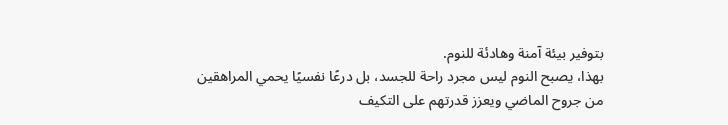بتوفير بيئة آمنة وهادئة للنوم.
بهذا، يصبح النوم ليس مجرد راحة للجسد، بل درعًا نفسيًا يحمي المراهقين من جروح الماضي ويعزز قدرتهم على التكيف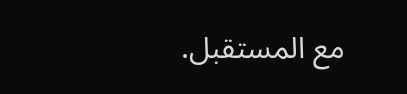مع المستقبل.